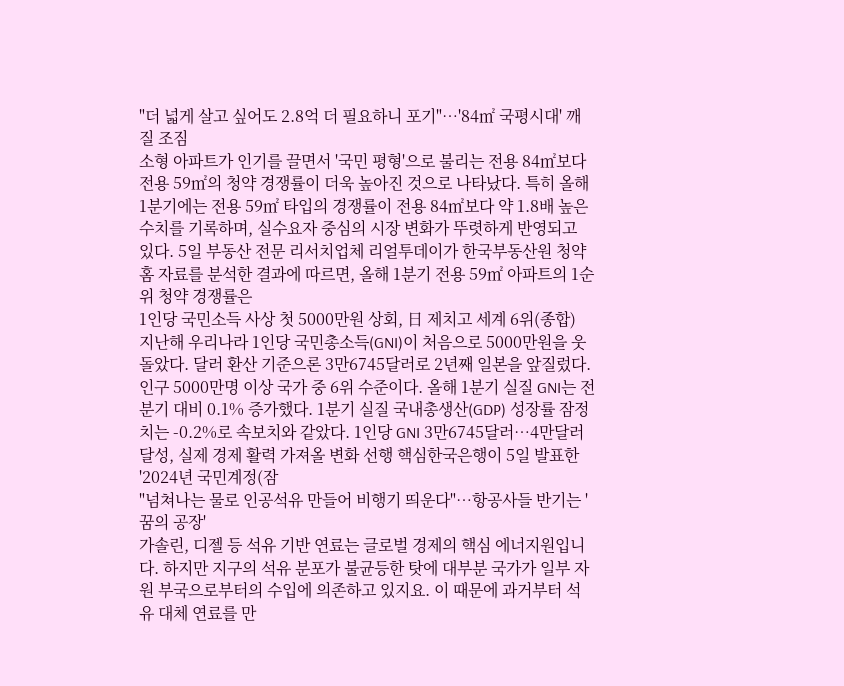"더 넓게 살고 싶어도 2.8억 더 필요하니 포기"…'84㎡ 국평시대' 깨질 조짐
소형 아파트가 인기를 끌면서 '국민 평형'으로 불리는 전용 84㎡보다 전용 59㎡의 청약 경쟁률이 더욱 높아진 것으로 나타났다. 특히 올해 1분기에는 전용 59㎡ 타입의 경쟁률이 전용 84㎡보다 약 1.8배 높은 수치를 기록하며, 실수요자 중심의 시장 변화가 뚜렷하게 반영되고 있다. 5일 부동산 전문 리서치업체 리얼투데이가 한국부동산원 청약홈 자료를 분석한 결과에 따르면, 올해 1분기 전용 59㎡ 아파트의 1순위 청약 경쟁률은
1인당 국민소득 사상 첫 5000만원 상회, 日 제치고 세계 6위(종합)
지난해 우리나라 1인당 국민총소득(GNI)이 처음으로 5000만원을 웃돌았다. 달러 환산 기준으론 3만6745달러로 2년째 일본을 앞질렀다. 인구 5000만명 이상 국가 중 6위 수준이다. 올해 1분기 실질 GNI는 전 분기 대비 0.1% 증가했다. 1분기 실질 국내총생산(GDP) 성장률 잠정치는 -0.2%로 속보치와 같았다. 1인당 GNI 3만6745달러…4만달러 달성, 실제 경제 활력 가져올 변화 선행 핵심한국은행이 5일 발표한 '2024년 국민계정(잠
"넘쳐나는 물로 인공석유 만들어 비행기 띄운다"…항공사들 반기는 '꿈의 공장'
가솔린, 디젤 등 석유 기반 연료는 글로벌 경제의 핵심 에너지원입니다. 하지만 지구의 석유 분포가 불균등한 탓에 대부분 국가가 일부 자원 부국으로부터의 수입에 의존하고 있지요. 이 때문에 과거부터 석유 대체 연료를 만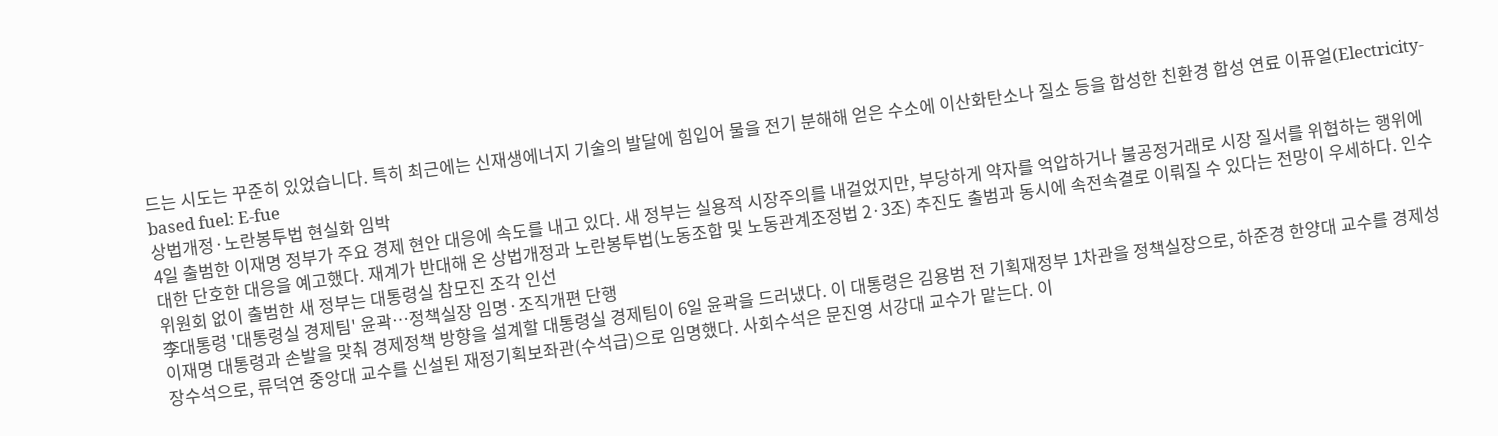드는 시도는 꾸준히 있었습니다. 특히 최근에는 신재생에너지 기술의 발달에 힘입어 물을 전기 분해해 얻은 수소에 이산화탄소나 질소 등을 합성한 친환경 합성 연료 이퓨얼(Electricity-based fuel: E-fue
상법개정·노란봉투법 현실화 임박
4일 출범한 이재명 정부가 주요 경제 현안 대응에 속도를 내고 있다. 새 정부는 실용적 시장주의를 내걸었지만, 부당하게 약자를 억압하거나 불공정거래로 시장 질서를 위협하는 행위에 대한 단호한 대응을 예고했다. 재계가 반대해 온 상법개정과 노란봉투법(노동조합 및 노동관계조정법 2·3조) 추진도 출범과 동시에 속전속결로 이뤄질 수 있다는 전망이 우세하다. 인수위원회 없이 출범한 새 정부는 대통령실 참모진 조각 인선
李대통령 '대통령실 경제팀' 윤곽…정책실장 임명·조직개편 단행
이재명 대통령과 손발을 맞춰 경제정책 방향을 설계할 대통령실 경제팀이 6일 윤곽을 드러냈다. 이 대통령은 김용범 전 기획재정부 1차관을 정책실장으로, 하준경 한양대 교수를 경제성장수석으로, 류덕연 중앙대 교수를 신설된 재정기획보좌관(수석급)으로 임명했다. 사회수석은 문진영 서강대 교수가 맡는다. 이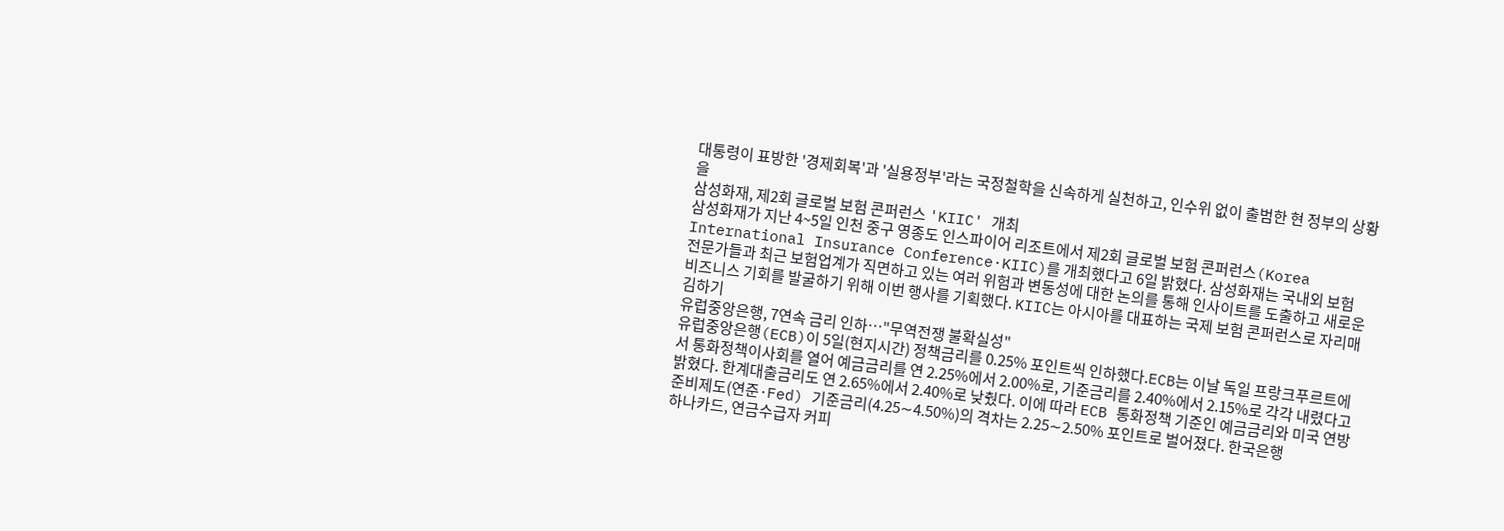대통령이 표방한 '경제회복'과 '실용정부'라는 국정철학을 신속하게 실천하고, 인수위 없이 출범한 현 정부의 상황을
삼성화재, 제2회 글로벌 보험 콘퍼런스 'KIIC' 개최
삼성화재가 지난 4~5일 인천 중구 영종도 인스파이어 리조트에서 제2회 글로벌 보험 콘퍼런스(Korea International Insurance Conference·KIIC)를 개최했다고 6일 밝혔다. 삼성화재는 국내외 보험 전문가들과 최근 보험업계가 직면하고 있는 여러 위험과 변동성에 대한 논의를 통해 인사이트를 도출하고 새로운 비즈니스 기회를 발굴하기 위해 이번 행사를 기획했다. KIIC는 아시아를 대표하는 국제 보험 콘퍼런스로 자리매김하기
유럽중앙은행, 7연속 금리 인하…"무역전쟁 불확실성"
유럽중앙은행(ECB)이 5일(현지시간) 정책금리를 0.25% 포인트씩 인하했다.ECB는 이날 독일 프랑크푸르트에서 통화정책이사회를 열어 예금금리를 연 2.25%에서 2.00%로, 기준금리를 2.40%에서 2.15%로 각각 내렸다고 밝혔다. 한계대출금리도 연 2.65%에서 2.40%로 낮췄다. 이에 따라 ECB 통화정책 기준인 예금금리와 미국 연방준비제도(연준·Fed) 기준금리(4.25∼4.50%)의 격차는 2.25∼2.50% 포인트로 벌어졌다. 한국은행
하나카드, 연금수급자 커피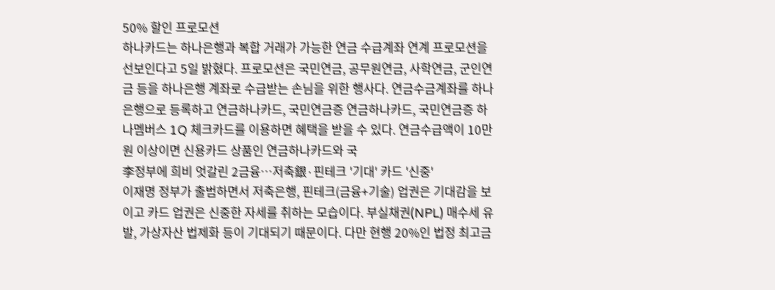50% 할인 프로모션
하나카드는 하나은행과 복합 거래가 가능한 연금 수급계좌 연계 프로모션을 선보인다고 5일 밝혔다. 프로모션은 국민연금, 공무원연금, 사학연금, 군인연금 등을 하나은행 계좌로 수급받는 손님을 위한 행사다. 연금수금계좌를 하나은행으로 등록하고 연금하나카드, 국민연금증 연금하나카드, 국민연금증 하나멤버스 1Q 체크카드를 이용하면 혜택을 받을 수 있다. 연금수급액이 10만원 이상이면 신용카드 상품인 연금하나카드와 국
李정부에 희비 엇갈린 2금융…저축銀·핀테크 '기대' 카드 '신중'
이재명 정부가 출범하면서 저축은행, 핀테크(금융+기술) 업권은 기대감을 보이고 카드 업권은 신중한 자세를 취하는 모습이다. 부실채권(NPL) 매수세 유발, 가상자산 법제화 등이 기대되기 때문이다. 다만 현행 20%인 법정 최고금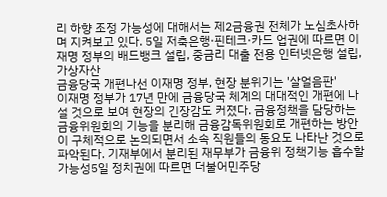리 하향 조정 가능성에 대해서는 제2금융권 전체가 노심초사하며 지켜보고 있다. 5일 저축은행·핀테크·카드 업권에 따르면 이재명 정부의 배드뱅크 설립, 중금리 대출 전용 인터넷은행 설립, 가상자산
금융당국 개편나선 이재명 정부, 현장 분위기는 '살얼음판'
이재명 정부가 17년 만에 금융당국 체계의 대대적인 개편에 나설 것으로 보여 현장의 긴장감도 커졌다. 금융정책을 담당하는 금융위원회의 기능을 분리해 금융감독위원회로 개편하는 방안이 구체적으로 논의되면서 소속 직원들의 동요도 나타난 것으로 파악된다. 기재부에서 분리된 재무부가 금융위 정책기능 흡수할 가능성5일 정치권에 따르면 더불어민주당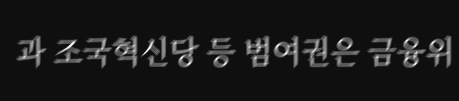과 조국혁신당 등 범여권은 금융위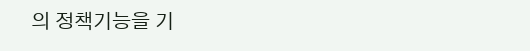의 정책기능을 기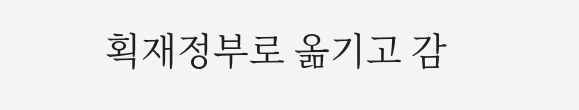획재정부로 옮기고 감